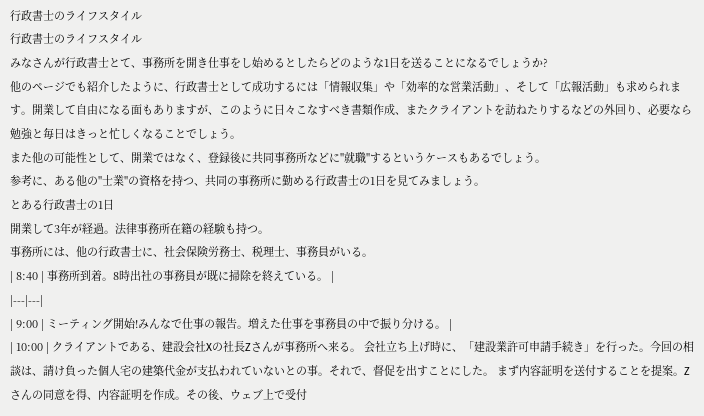行政書士のライフスタイル
行政書士のライフスタイル
みなさんが行政書士とて、事務所を開き仕事をし始めるとしたらどのような1日を送ることになるでしょうか?
他のページでも紹介したように、行政書士として成功するには「情報収集」や「効率的な営業活動」、そして「広報活動」も求められます。開業して自由になる面もありますが、このように日々こなすべき書類作成、またクライアントを訪ねたりするなどの外回り、必要なら勉強と毎日はきっと忙しくなることでしょう。
また他の可能性として、開業ではなく、登録後に共同事務所などに"就職"するというケースもあるでしょう。
参考に、ある他の"士業"の資格を持つ、共同の事務所に勤める行政書士の1日を見てみましょう。
とある行政書士の1日
開業して3年が経過。法律事務所在籍の経験も持つ。
事務所には、他の行政書士に、社会保険労務士、税理士、事務員がいる。
| 8:40 | 事務所到着。8時出社の事務員が既に掃除を終えている。 |
|---|---|
| 9:00 | ミーティング開始!みんなで仕事の報告。増えた仕事を事務員の中で振り分ける。 |
| 10:00 | クライアントである、建設会社Xの社長Zさんが事務所へ来る。 会社立ち上げ時に、「建設業許可申請手続き」を行った。今回の相談は、請け負った個人宅の建築代金が支払われていないとの事。それで、督促を出すことにした。 まず内容証明を送付することを提案。Zさんの同意を得、内容証明を作成。その後、ウェブ上で受付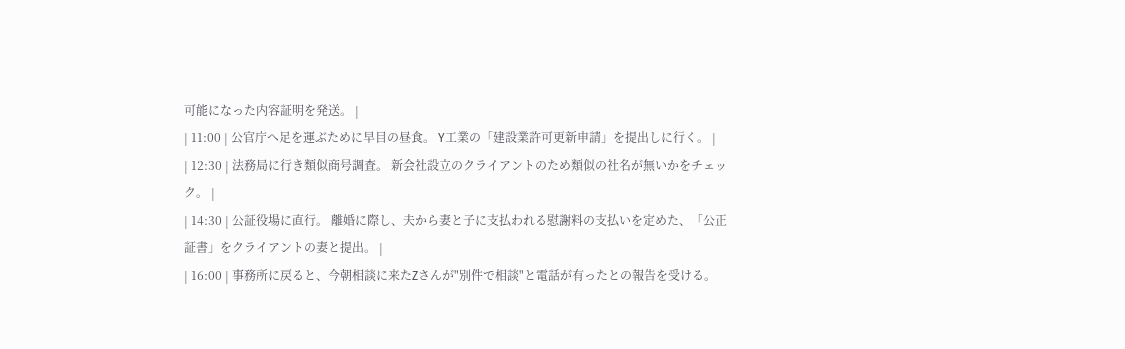可能になった内容証明を発送。 |
| 11:00 | 公官庁へ足を運ぶために早目の昼食。 Y工業の「建設業許可更新申請」を提出しに行く。 |
| 12:30 | 法務局に行き類似商号調査。 新会社設立のクライアントのため類似の社名が無いかをチェック。 |
| 14:30 | 公証役場に直行。 離婚に際し、夫から妻と子に支払われる慰謝料の支払いを定めた、「公正証書」をクライアントの妻と提出。 |
| 16:00 | 事務所に戻ると、今朝相談に来たZさんが"別件で相談"と電話が有ったとの報告を受ける。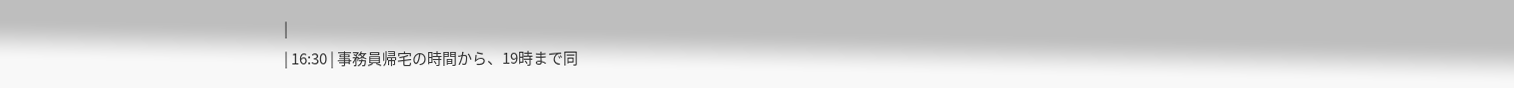|
| 16:30 | 事務員帰宅の時間から、19時まで同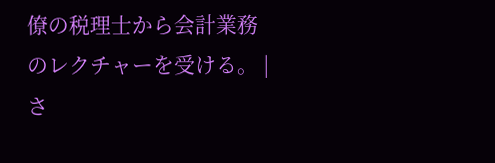僚の税理士から会計業務のレクチャーを受ける。 |
さ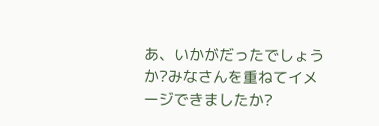あ、いかがだったでしょうか?みなさんを重ねてイメージできましたか?